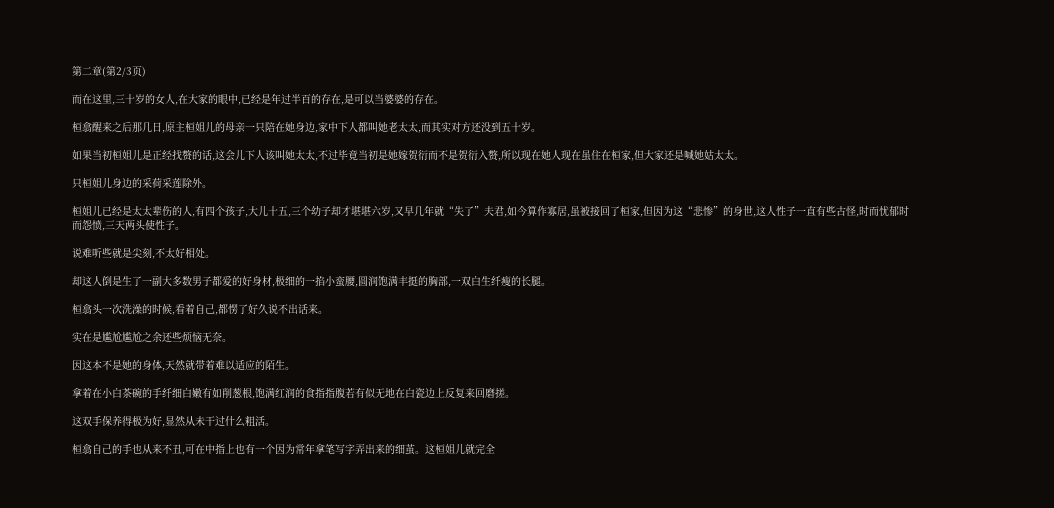第二章(第2/3页)

而在这里,三十岁的女人,在大家的眼中,已经是年过半百的存在,是可以当婆婆的存在。

桓翕醒来之后那几日,原主桓姐儿的母亲一只陪在她身边,家中下人都叫她老太太,而其实对方还没到五十岁。

如果当初桓姐儿是正经找赘的话,这会儿下人该叫她太太,不过毕竟当初是她嫁贺衍而不是贺衍入赘,所以现在她人现在虽住在桓家,但大家还是喊她姑太太。

只桓姐儿身边的采荷采莲除外。

桓姐儿已经是太太辈伤的人,有四个孩子,大儿十五,三个幼子却才堪堪六岁,又早几年就“失了”夫君,如今算作寡居,虽被接回了桓家,但因为这“悲惨”的身世,这人性子一直有些古怪,时而忧郁时而怨愤,三天两头使性子。

说难听些就是尖刻,不太好相处。

却这人倒是生了一副大多数男子都爱的好身材,极细的一掐小蛮腰,圆润饱满丰挺的胸部,一双白生纤瘦的长腿。

桓翕头一次洗澡的时候,看着自己,都愣了好久说不出话来。

实在是尴尬尴尬之余还些烦恼无奈。

因这本不是她的身体,天然就带着难以适应的陌生。

拿着在小白茶碗的手纤细白嫩有如削葱根,饱满红润的食指指腹若有似无地在白瓷边上反复来回磨搓。

这双手保养得极为好,显然从未干过什么粗活。

桓翕自己的手也从来不丑,可在中指上也有一个因为常年拿笔写字弄出来的细茧。这桓姐儿就完全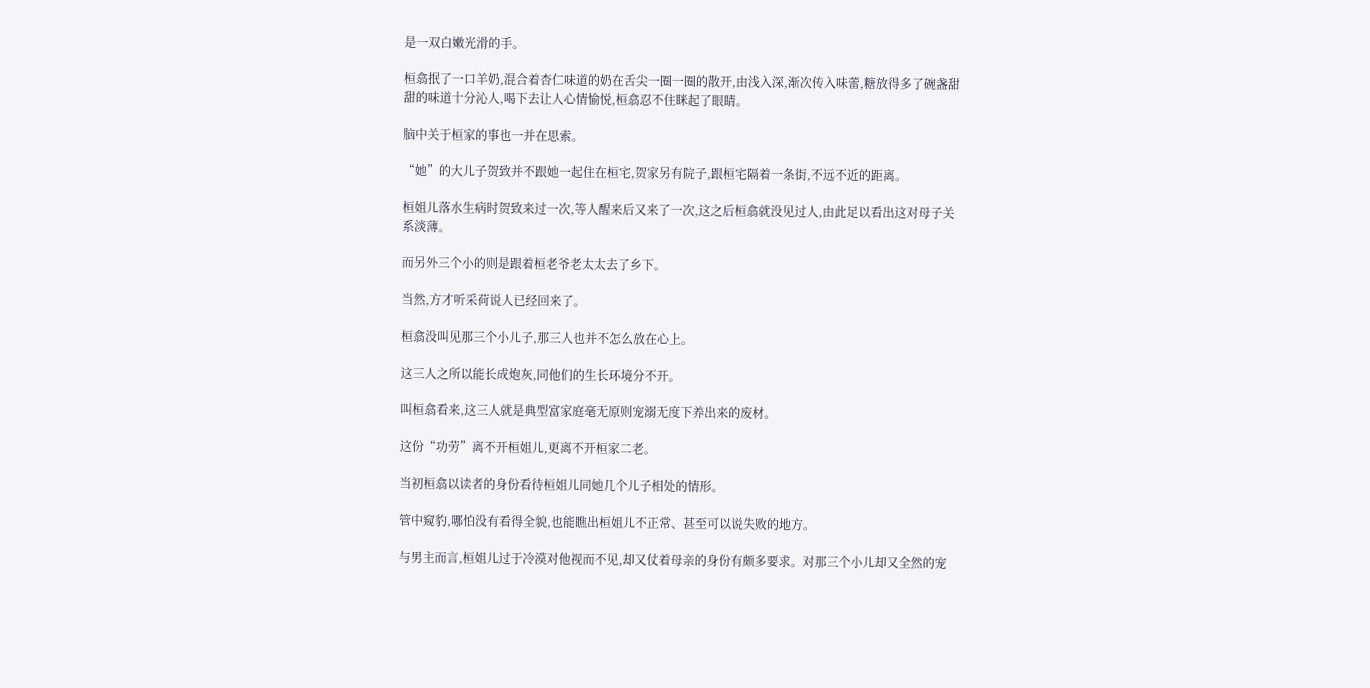是一双白嫩光滑的手。

桓翕抿了一口羊奶,混合着杏仁味道的奶在舌尖一圈一圈的散开,由浅入深,渐次传入味蕾,糖放得多了碗盏甜甜的味道十分沁人,喝下去让人心情愉悦,桓翕忍不住眯起了眼睛。

脑中关于桓家的事也一并在思索。

“她”的大儿子贺致并不跟她一起住在桓宅,贺家另有院子,跟桓宅隔着一条街,不远不近的距离。

桓姐儿落水生病时贺致来过一次,等人醒来后又来了一次,这之后桓翕就没见过人,由此足以看出这对母子关系淡薄。

而另外三个小的则是跟着桓老爷老太太去了乡下。

当然,方才听采荷说人已经回来了。

桓翕没叫见那三个小儿子,那三人也并不怎么放在心上。

这三人之所以能长成炮灰,同他们的生长环境分不开。

叫桓翕看来,这三人就是典型富家庭毫无原则宠溺无度下养出来的废材。

这份“功劳”离不开桓姐儿,更离不开桓家二老。

当初桓翕以读者的身份看待桓姐儿同她几个儿子相处的情形。

管中窥豹,哪怕没有看得全貌,也能瞧出桓姐儿不正常、甚至可以说失败的地方。

与男主而言,桓姐儿过于冷漠对他视而不见,却又仗着母亲的身份有颇多要求。对那三个小儿却又全然的宠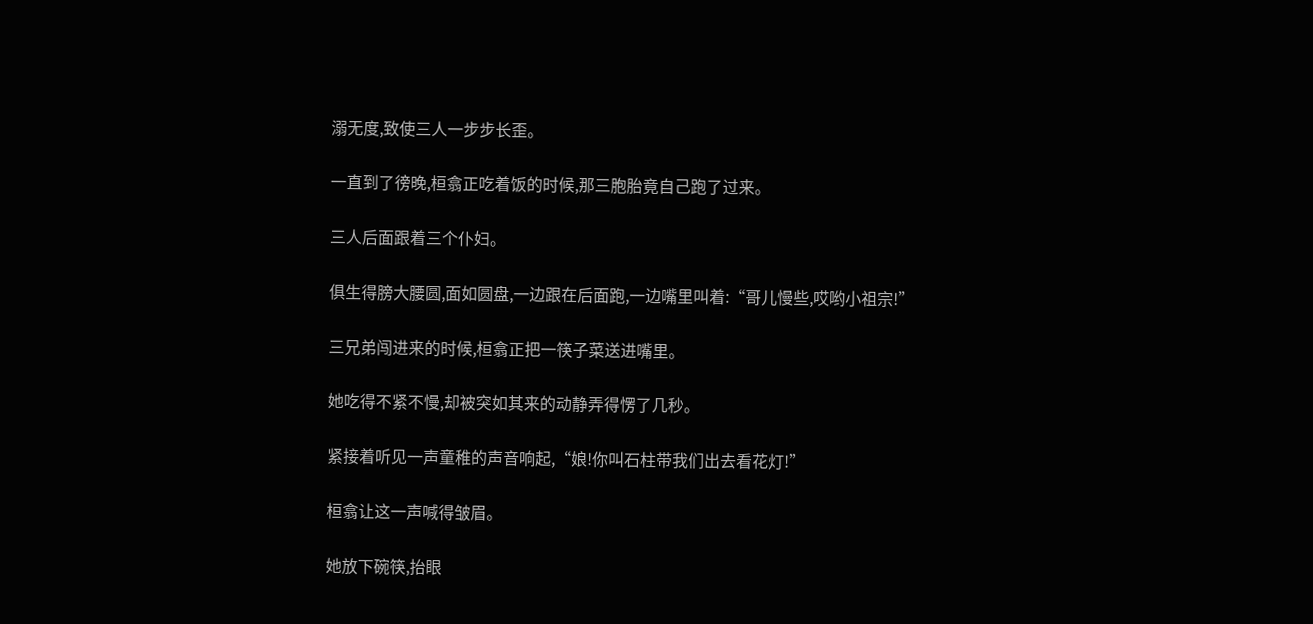溺无度,致使三人一步步长歪。

一直到了徬晚,桓翕正吃着饭的时候,那三胞胎竟自己跑了过来。

三人后面跟着三个仆妇。

俱生得膀大腰圆,面如圆盘,一边跟在后面跑,一边嘴里叫着:“哥儿慢些,哎哟小祖宗!”

三兄弟闯进来的时候,桓翕正把一筷子菜送进嘴里。

她吃得不紧不慢,却被突如其来的动静弄得愣了几秒。

紧接着听见一声童稚的声音响起,“娘!你叫石柱带我们出去看花灯!”

桓翕让这一声喊得皱眉。

她放下碗筷,抬眼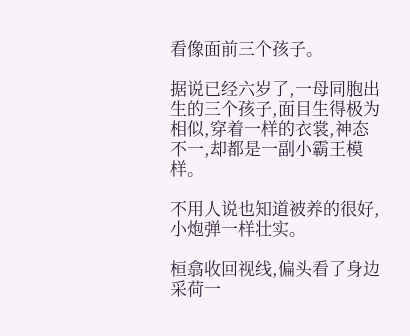看像面前三个孩子。

据说已经六岁了,一母同胞出生的三个孩子,面目生得极为相似,穿着一样的衣裳,神态不一,却都是一副小霸王模样。

不用人说也知道被养的很好,小炮弹一样壮实。

桓翕收回视线,偏头看了身边采荷一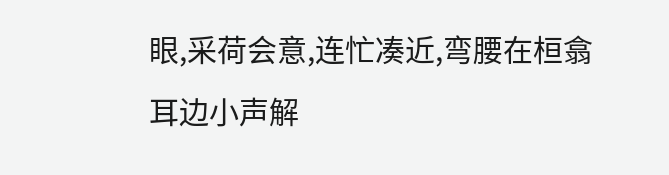眼,采荷会意,连忙凑近,弯腰在桓翕耳边小声解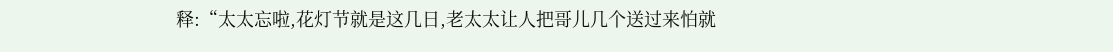释:“太太忘啦,花灯节就是这几日,老太太让人把哥儿几个送过来怕就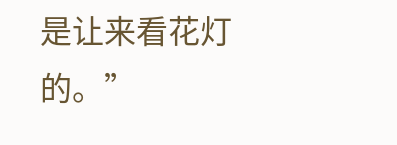是让来看花灯的。”